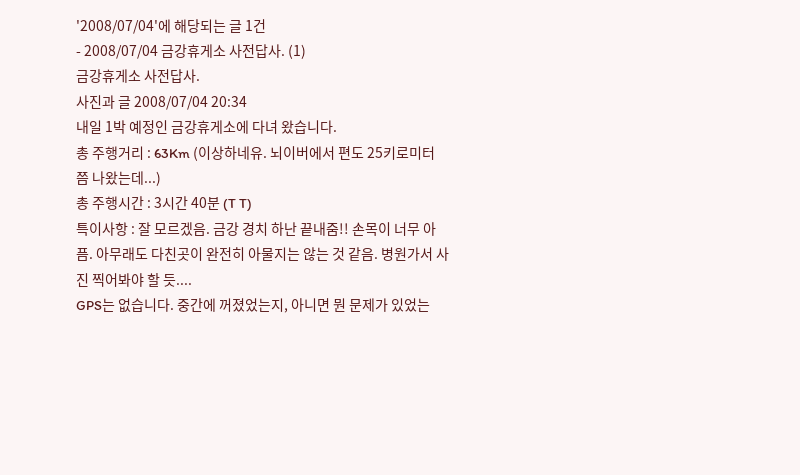'2008/07/04'에 해당되는 글 1건
- 2008/07/04 금강휴게소 사전답사. (1)
금강휴게소 사전답사.
사진과 글 2008/07/04 20:34
내일 1박 예정인 금강휴게소에 다녀 왔습니다.
총 주행거리 : 63Km (이상하네유. 뇌이버에서 편도 25키로미터 쯤 나왔는데...)
총 주행시간 : 3시간 40분 (T T)
특이사항 : 잘 모르겠음. 금강 경치 하난 끝내줌!! 손목이 너무 아픔. 아무래도 다친곳이 완전히 아물지는 않는 것 같음. 병원가서 사진 찍어봐야 할 듯....
GPS는 없습니다. 중간에 꺼졌었는지, 아니면 뭔 문제가 있었는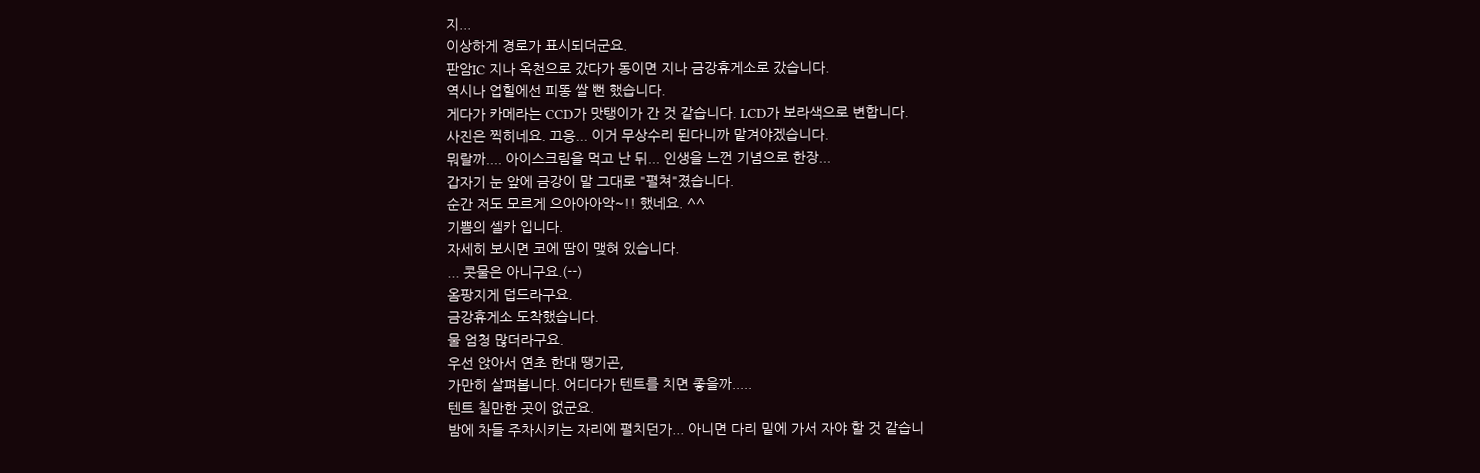지...
이상하게 경로가 표시되더군요.
판암IC 지나 옥천으로 갔다가 동이면 지나 금강휴게소로 갔습니다.
역시나 업힐에선 피똥 쌀 뻔 했습니다.
게다가 카메라는 CCD가 맛탱이가 간 것 같습니다. LCD가 보라색으로 변합니다.
사진은 찍히네요. 끄응... 이거 무상수리 된다니까 맡겨야겠습니다.
뭐랄까.... 아이스크림을 먹고 난 뒤... 인생을 느껀 기념으로 한장...
갑자기 눈 앞에 금강이 말 그대로 "펼쳐"졌습니다.
순간 저도 모르게 으아아아악~!! 했네요. ^^
기쁨의 셀카 입니다.
자세히 보시면 코에 땀이 맺혀 있습니다.
... 콧물은 아니구요.(--)
옴팡지게 덥드라구요.
금강휴게소 도착했습니다.
물 엄청 많더라구요.
우선 앉아서 연초 한대 땡기곤,
가만히 살펴봅니다. 어디다가 텐트를 치면 좋을까.....
텐트 칠만한 곳이 없군요.
밤에 차들 주차시키는 자리에 펼치던가... 아니면 다리 밑에 가서 자야 할 것 같습니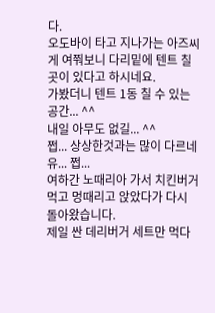다.
오도바이 타고 지나가는 아즈씨게 여쭤보니 다리밑에 텐트 칠 곳이 있다고 하시네요.
가봤더니 텐트 1동 칠 수 있는 공간... ^^
내일 아무도 없길... ^^
쩝... 상상한것과는 많이 다르네유... 쩝...
여하간 노때리아 가서 치킨버거 먹고 멍때리고 앉았다가 다시 돌아왔습니다.
제일 싼 데리버거 세트만 먹다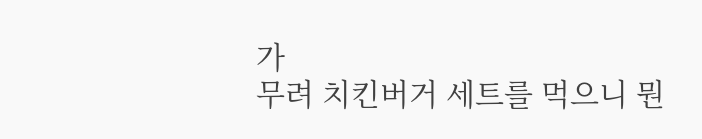가
무려 치킨버거 세트를 먹으니 뭔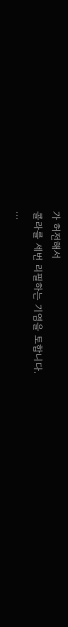가 허전해서
콜라를 세번 리필하는 기염을 토합니다.
...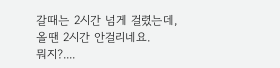갈때는 2시간 넘게 걸렸는데, 올땐 2시간 안걸리네요.
뭐지?....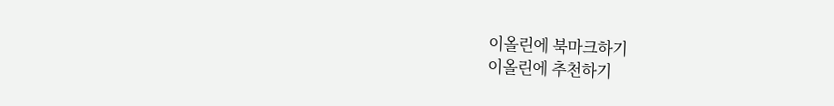이올린에 북마크하기
이올린에 추천하기